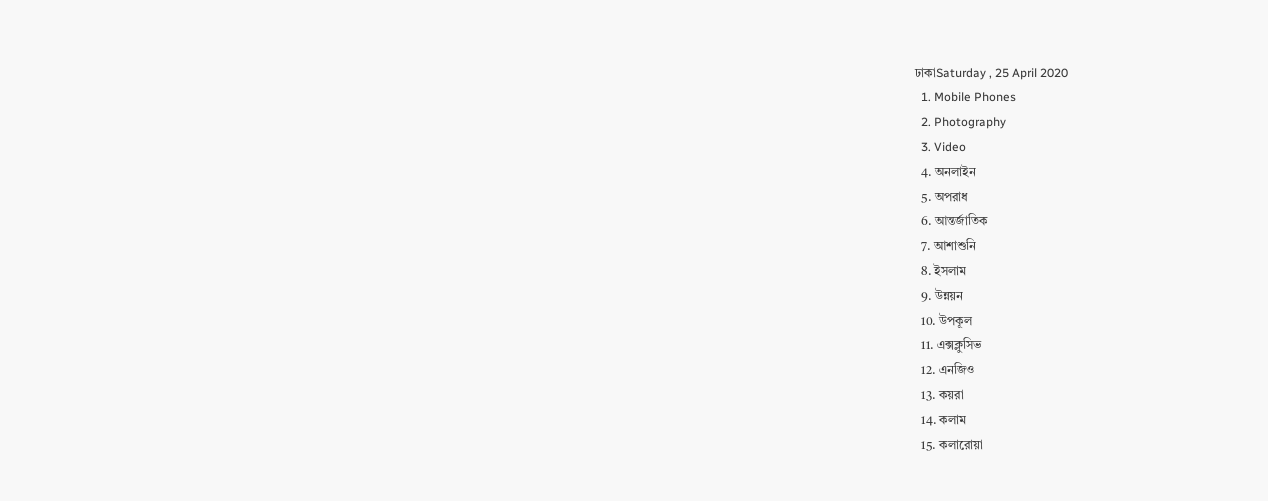ঢাকাSaturday , 25 April 2020
  1. Mobile Phones
  2. Photography
  3. Video
  4. অনলাইন
  5. অপরাধ
  6. আন্তর্জাতিক
  7. আশাশুনি
  8. ইসলাম
  9. উন্নয়ন
  10. উপকূল
  11. এক্সক্লুসিভ
  12. এনজিও
  13. কয়রা
  14. কলাম
  15. কলারোয়া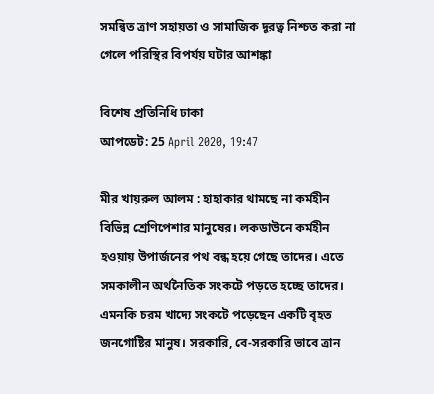সমন্বিত ত্রাণ সহায়তা ও সামাজিক দূরত্ব নিশ্চত করা না গেলে পরিস্থির বিপর্যয় ঘটার আশঙ্কা

বিশেষ প্রতিনিধি ঢাকা
আপডেট: 25 April 2020, 19:47

মীর খায়রুল আলম : হাহাকার থামছে না কর্মহীন বিভিন্ন শ্রেণিপেশার মানুষের। লকডাউনে কর্মহীন হওয়ায় উপার্জনের পথ বন্ধ হয়ে গেছে তাদের। এতে সমকালীন অর্থনৈতিক সংকটে পড়তে হচ্ছে তাদের। এমনকি চরম খাদ্যে সংকটে পড়েছেন একটি বৃহত জনগোষ্টির মানুষ। সরকারি, বে-সরকারি ভাবে ত্রান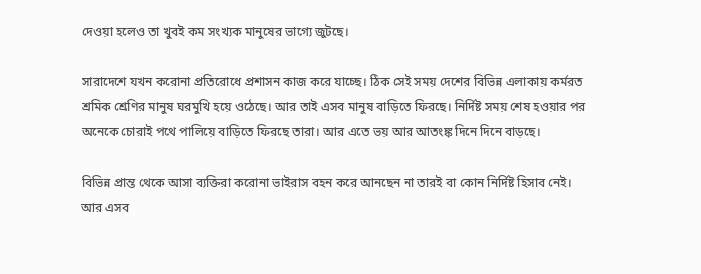দেওয়া হলেও তা খুবই কম সংখ্যক মানুষের ভাগ্যে জুটছে।

সারাদেশে যখন করোনা প্রতিরোধে প্রশাসন কাজ করে যাচ্ছে। ঠিক সেই সময় দেশের বিভিন্ন এলাকায় কর্মরত শ্রমিক শ্রেণির মানুষ ঘরমুখি হয়ে ওঠেছে। আর তাই এসব মানুষ বাড়িতে ফিরছে। নির্দিষ্ট সময় শেষ হওয়ার পর অনেকে চোরাই পথে পালিয়ে বাড়িতে ফিরছে তারা। আর এতে ভয় আর আতংঙ্ক দিনে দিনে বাড়ছে।

বিভিন্ন প্রান্ত থেকে আসা ব্যক্তিরা করোনা ভাইরাস বহন করে আনছেন না তারই বা কোন নির্দিষ্ট হিসাব নেই। আর এসব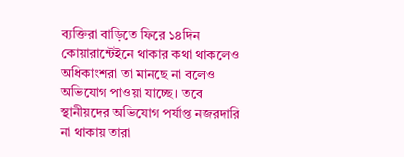ব্যক্তিরা বাড়িতে ফিরে ১৪দিন কোয়ারান্টেইনে থাকার কথা থাকলেও অধিকাংশরা তা মানছে না বলেও অভিযোগ পাওয়া যাচ্ছে। তবে স্থানীয়দের অভিযোগ পর্যাপ্ত নজরদারি না থাকায় তারা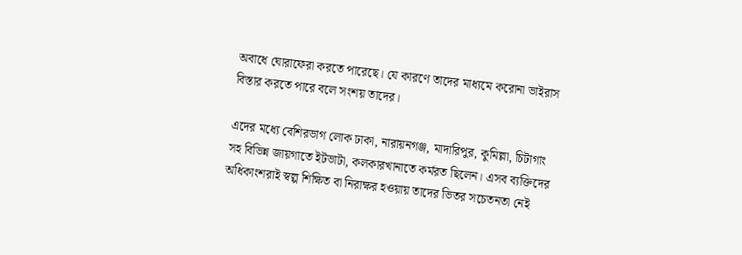অবাধে ঘোরাফেরা করতে পারেছে। যে কারণে তাদের মাধ্যমে করোনা ভাইরাস বিস্তার করতে পারে বলে সংশয় তাদের।

এদের মধ্যে বেশিরভাগ লোক ঢাকা, নারায়নগঞ্জ, মাদারিপুর, কুমিল্লা, চিটাগাং সহ বিভিন্ন জায়গাতে ইটভাটা, কলকারখানাতে কর্মরত ছিলেন। এসব ব্যক্তিদের অধিকাংশরাই স্বল্প শিক্ষিত বা নিরাক্ষর হওয়ায় তাদের ভিতর সচেতনতা নেই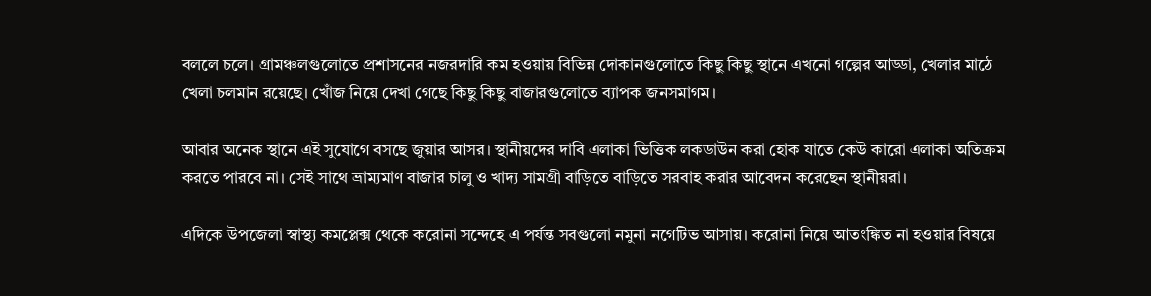বললে চলে। গ্রামঞ্চলগুলোতে প্রশাসনের নজরদারি কম হওয়ায় বিভিন্ন দোকানগুলোতে কিছু কিছু স্থানে এখনো গল্পের আড্ডা, খেলার মাঠে খেলা চলমান রয়েছে। খোঁজ নিয়ে দেখা গেছে কিছু কিছু বাজারগুলোতে ব্যাপক জনসমাগম।

আবার অনেক স্থানে এই সুযোগে বসছে জুয়ার আসর। স্থানীয়দের দাবি এলাকা ভিত্তিক লকডাউন করা হোক যাতে কেউ কারো এলাকা অতিক্রম করতে পারবে না। সেই সাথে ভ্রাম্যমাণ বাজার চালু ও খাদ্য সামগ্রী বাড়িতে বাড়িতে সরবাহ করার আবেদন করেছেন স্থানীয়রা।

এদিকে উপজেলা স্বাস্থ্য কমপ্লেক্স থেকে করোনা সন্দেহে এ পর্যন্ত সবগুলো নমুনা নগেটিভ আসায়। করোনা নিয়ে আতংঙ্কিত না হওয়ার বিষয়ে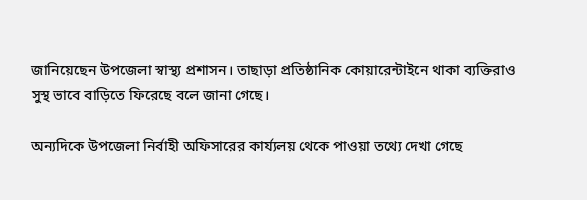জানিয়েছেন উপজেলা স্বাস্থ্য প্রশাসন। তাছাড়া প্রতিষ্ঠানিক কোয়ারেন্টাইনে থাকা ব্যক্তিরাও সুস্থ ভাবে বাড়িতে ফিরেছে বলে জানা গেছে।

অন্যদিকে উপজেলা নির্বাহী অফিসারের কার্য্যলয় থেকে পাওয়া তথ্যে দেখা গেছে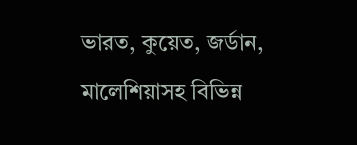ভারত, কুয়েত, জর্ডান, মালেশিয়াসহ বিভিন্ন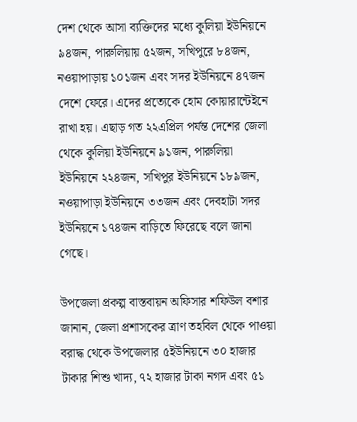দেশ থেকে আসা ব্যক্তিদের মধ্যে কুলিয়া ইউনিয়নে ৯৪জন, পারুলিয়ায় ৫২জন, সখিপুরে ৮৪জন, নওয়াপাড়ায় ১০১জন এবং সদর ইউনিয়নে ৪৭জন দেশে ফেরে। এদের প্রত্যেকে হোম কোয়ারান্টেইনে রাখা হয়। এছাড় গত ২২এপ্রিল পর্যন্ত দেশের জেলা থেকে কুলিয়া ইউনিয়নে ৯১জন, পারুলিয়া ইউনিয়নে ২২৪জন, সখিপুর ইউনিয়নে ১৮৯জন, নওয়াপাড়া ইউনিয়নে ৩৩জন এবং দেবহাটা সদর ইউনিয়নে ১৭৪জন বাড়িতে ফিরেছে বলে জানা গেছে।

উপজেলা প্রকল্প বাস্তবায়ন অফিসার শফিউল বশার জানান, জেলা প্রশাসকের ত্রাণ তহবিল থেকে পাওয়া বরাদ্ধ থেকে উপজেলার ৫ইউনিয়নে ৩০ হাজার টাকার শিশু খাদ্য, ৭২ হাজার টাকা নগদ এবং ৫১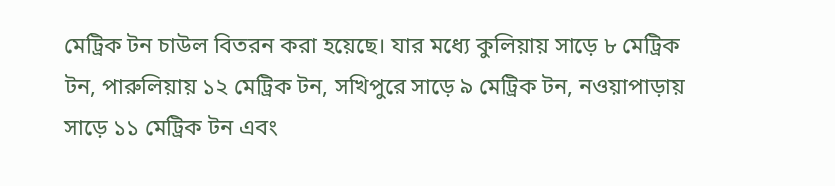মেট্রিক টন চাউল বিতরন করা হয়েছে। যার মধ্যে কুলিয়ায় সাড়ে ৮ মেট্রিক টন, পারুলিয়ায় ১২ মেট্রিক টন, সখিপুরে সাড়ে ৯ মেট্রিক টন, নওয়াপাড়ায় সাড়ে ১১ মেট্রিক টন এবং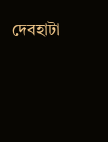দেবহাটা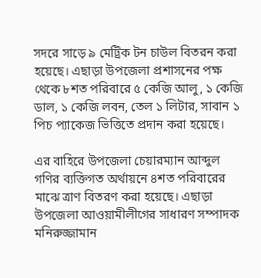সদরে সাড়ে ৯ মেট্রিক টন চাউল বিতরন করা হয়েছে। এছাড়া উপজেলা প্রশাসনের পক্ষ থেকে ৮শত পরিবারে ৫ কেজি আলু, ১ কেজি ডাল, ১ কেজি লবন, তেল ১ লিটার, সাবান ১ পিচ প্যাকেজ ভিত্তিতে প্রদান করা হয়েছে।

এর বাহিরে উপজেলা চেয়ারম্যান আব্দুল গণির ব্যক্তিগত অর্থায়নে ৪শত পরিবারের মাঝে ত্রাণ বিতরণ করা হয়েছে। এছাড়া উপজেলা আওয়ামীলীগের সাধারণ সম্পাদক মনিরুজ্জামান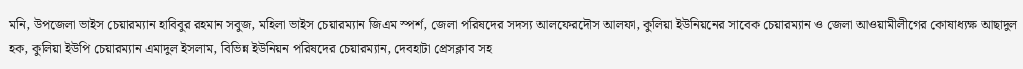মনি, উপজেলা ভাইস চেয়ারম্যান হাবিবুর রহমান সবুজ, মহিলা ভাইস চেয়ারম্যান জিএম স্পর্শ, জেলা পরিষদের সদস্য আলফেরদৌস আলফা, কুলিয়া ইউনিয়নের সাবেক চেয়ারম্যান ও জেলা আওয়ামীলীগের কোষাধ্যক্ষ আছাদুল হক, কুলিয়া ইউপি চেয়ারম্যান এমাদুল ইসলাম, বিভিন্ন ইউনিয়ন পরিষদের চেয়ারম্যান, দেবহাটা প্রেসক্লাব সহ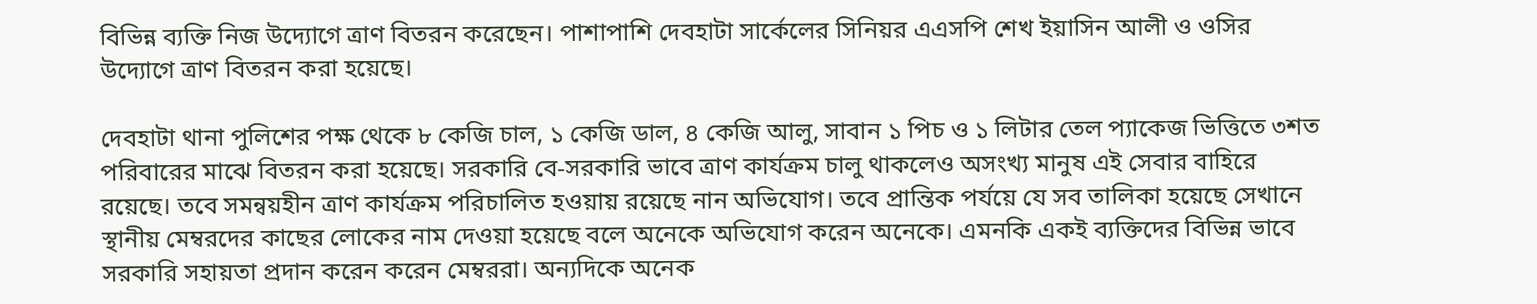বিভিন্ন ব্যক্তি নিজ উদ্যোগে ত্রাণ বিতরন করেছেন। পাশাপাশি দেবহাটা সার্কেলের সিনিয়র এএসপি শেখ ইয়াসিন আলী ও ওসির উদ্যোগে ত্রাণ বিতরন করা হয়েছে।

দেবহাটা থানা পুলিশের পক্ষ থেকে ৮ কেজি চাল, ১ কেজি ডাল, ৪ কেজি আলু, সাবান ১ পিচ ও ১ লিটার তেল প্যাকেজ ভিত্তিতে ৩শত পরিবারের মাঝে বিতরন করা হয়েছে। সরকারি বে-সরকারি ভাবে ত্রাণ কার্যক্রম চালু থাকলেও অসংখ্য মানুষ এই সেবার বাহিরে রয়েছে। তবে সমন্বয়হীন ত্রাণ কার্যক্রম পরিচালিত হওয়ায় রয়েছে নান অভিযোগ। তবে প্রান্তিক পর্যয়ে যে সব তালিকা হয়েছে সেখানে স্থানীয় মেম্বরদের কাছের লোকের নাম দেওয়া হয়েছে বলে অনেকে অভিযোগ করেন অনেকে। এমনকি একই ব্যক্তিদের বিভিন্ন ভাবে সরকারি সহায়তা প্রদান করেন করেন মেম্বররা। অন্যদিকে অনেক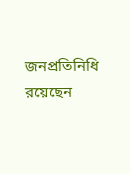জনপ্রতিনিধি রয়েছেন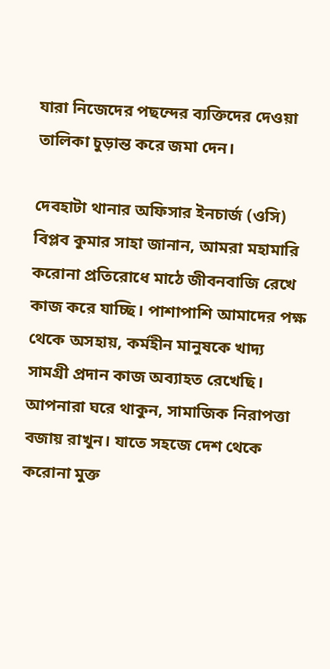যারা নিজেদের পছন্দের ব্যক্তিদের দেওয়া তালিকা চুড়ান্ত করে জমা দেন।

দেবহাটা থানার অফিসার ইনচার্জ (ওসি) বিপ্লব কুমার সাহা জানান, আমরা মহামারি করোনা প্রতিরোধে মাঠে জীবনবাজি রেখে কাজ করে যাচ্ছি। পাশাপাশি আমাদের পক্ষ থেকে অসহায়, কর্মহীন মানুষকে খাদ্য সামগ্রী প্রদান কাজ অব্যাহত রেখেছি। আপনারা ঘরে থাকুন, সামাজিক নিরাপত্তা বজায় রাখুন। যাতে সহজে দেশ থেকে করোনা মুক্ত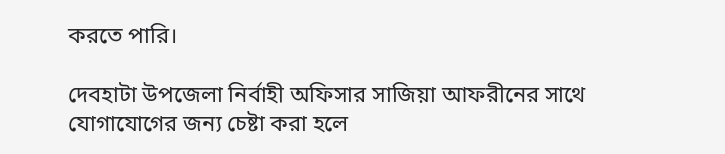করতে পারি।

দেবহাটা উপজেলা নির্বাহী অফিসার সাজিয়া আফরীনের সাথে যোগাযোগের জন্য চেষ্টা করা হলে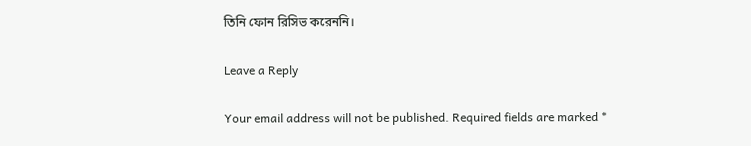তিনি ফোন রিসিভ করেননি।

Leave a Reply

Your email address will not be published. Required fields are marked *